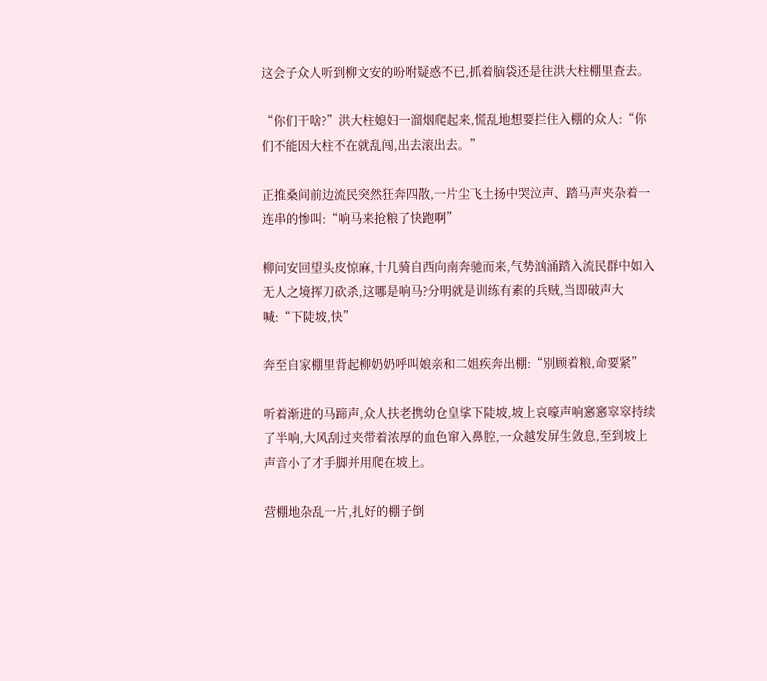这会子众人听到柳文安的吩咐疑惑不已,抓着脑袋还是往洪大柱棚里查去。

“你们干啥?”洪大柱媳妇一溜烟爬起来,慌乱地想要拦住入棚的众人:“你们不能因大柱不在就乱闯,出去滚出去。”

正推桑间前边流民突然狂奔四散,一片尘飞土扬中哭泣声、踏马声夹杂着一连串的惨叫:“响马来抢粮了快跑啊”

柳问安回望头皮惊麻,十几骑自西向南奔驰而来,气势汹涌踏入流民群中如入无人之境挥刀砍杀,这哪是响马?分明就是训练有素的兵贼,当即破声大喊:“下陡坡,快”

奔至自家棚里背起柳奶奶呼叫娘亲和二姐疾奔出棚:“别顾着粮,命要紧”

听着渐进的马蹄声,众人扶老携幼仓皇挲下陡坡,坡上哀嚎声响窸窸窣窣持续了半响,大风刮过夹带着浓厚的血色窜入鼻腔,一众越发屏生敛息,至到坡上声音小了才手脚并用爬在坡上。

营棚地杂乱一片,扎好的棚子倒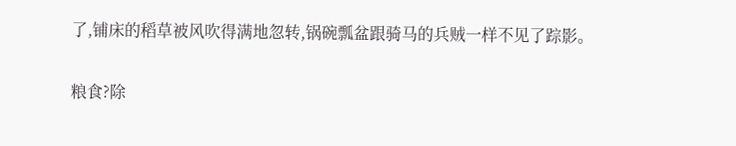了,铺床的稻草被风吹得满地忽转,锅碗瓢盆跟骑马的兵贼一样不见了踪影。

粮食?除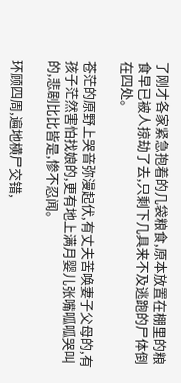了刚才各家紧急抱着的几袋粮食,原本放置在棚里的粮食早已被人掠劫了去,只剩下几具来不及逃跑的尸体倒在四处。

苍茫的原野上哭音弥漫起伏,有丈夫苦唤妻子父母的,有孩子茫然害怕找娘的,更有地上满月婴儿张嘴呱呱哭叫的,悲剧比比皆是,惨不忍闻。

环顾四周,遍地横尸交错,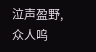泣声盈野,众人呜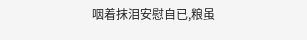咽着抹泪安慰自已,粮虽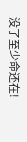没了至少命还在!